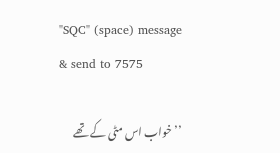"SQC" (space) message & send to 7575

’’خواب اس مٹی کے تھے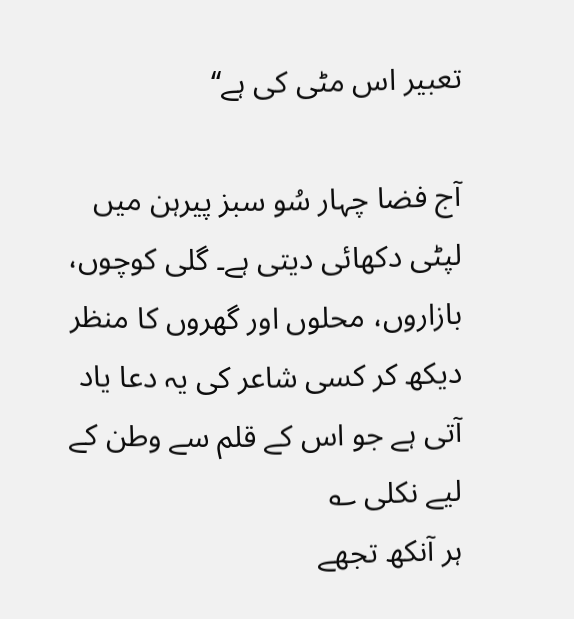تعبیر اس مٹی کی ہے‘‘

آج فضا چہار سُو سبز پیرہن میں لپٹی دکھائی دیتی ہے۔ گلی کوچوں، بازاروں، محلوں اور گھروں کا منظر دیکھ کر کسی شاعر کی یہ دعا یاد آتی ہے جو اس کے قلم سے وطن کے لیے نکلی ؎
ہر آنکھ تجھے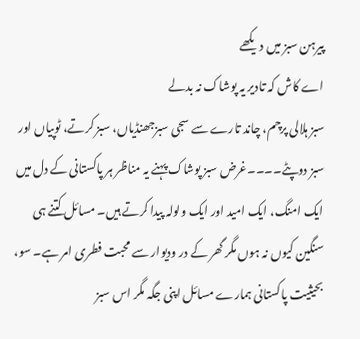پیرہن سبز میں دیکھے
اے کاش کہ تادیر یہ پوشاک نہ بدلے
سبز ہلالی پرچم، چاند تارے سے سجی سبزجھنڈیاں، سبز کرتے، ٹوپیاں اور سبز دوپٹے۔۔۔۔غرض سبز پوشاک پہنے یہ مناظر ہر پاکستانی کے دل میں ایک امنگ، ایک امید اور ایک ولولہ پیدا کرتے ہیں۔ مسائل کتنے ہی سنگین کیوں نہ ہوں مگر گھر کے در ودیوار سے محبت فطری امر ہے۔ سو، بحیثیت پاکستانی ہمارے مسائل اپنی جگہ مگر اس سبز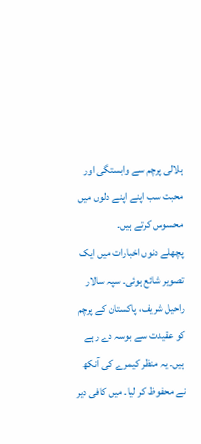ہلالی پرچم سے وابستگی اور محبت سب اپنے اپنے دلوں میں محسوس کرتے ہیں۔
پچھلے دنوں اخبارات میں ایک تصویر شائع ہوئی۔ سپہ سالار راحیل شریف، پاکستان کے پرچم کو عقیدت سے بوسہ دے رہے ہیں۔ یہ منظر کیمرے کی آنکھ نے محفوظ کر لیا۔ میں کافی دیر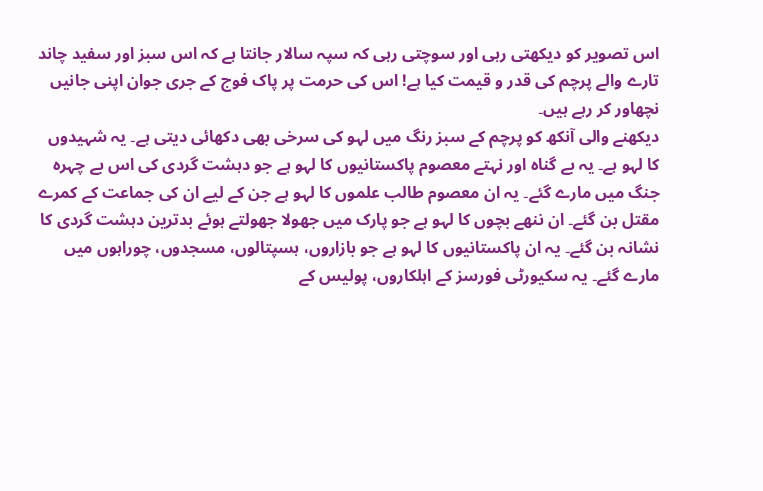اس تصویر کو دیکھتی رہی اور سوچتی رہی کہ سپہ سالار جانتا ہے کہ اس سبز اور سفید چاند تارے والے پرچم کی قدر و قیمت کیا ہے! اس کی حرمت پر پاک فوج کے جری جوان اپنی جانیں نچھاور کر رہے ہیں۔
دیکھنے والی آنکھ کو پرچم کے سبز رنگ میں لہو کی سرخی بھی دکھائی دیتی ہے۔ یہ شہیدوں کا لہو ہے۔ یہ بے گناہ اور نہتے معصوم پاکستانیوں کا لہو ہے جو دہشت گردی کی اس بے چہرہ جنگ میں مارے گئے۔ یہ ان معصوم طالب علموں کا لہو ہے جن کے لیے ان کی جماعت کے کمرے مقتل بن گئے۔ ان ننھے بچوں کا لہو ہے جو پارک میں جھولا جھولتے ہوئے بدترین دہشت گردی کا نشانہ بن گئے۔ یہ ان پاکستانیوں کا لہو ہے جو بازاروں، ہسپتالوں، مسجدوں، چوراہوں میں مارے گئے۔ یہ سکیورٹی فورسز کے اہلکاروں، پولیس کے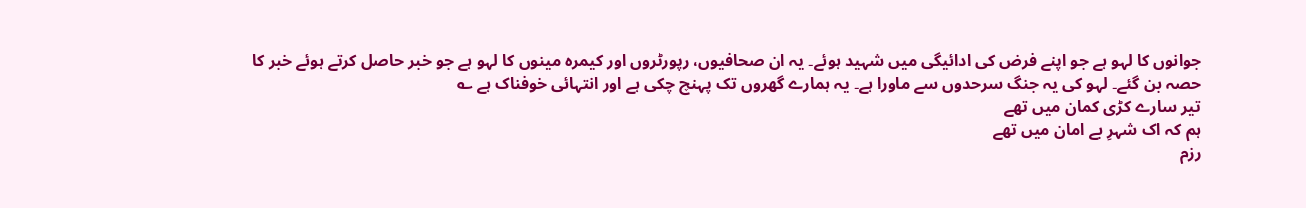جوانوں کا لہو ہے جو اپنے فرض کی ادائیگی میں شہید ہوئے۔ یہ ان صحافیوں، رپورٹروں اور کیمرہ مینوں کا لہو ہے جو خبر حاصل کرتے ہوئے خبر کا حصہ بن گئے۔ لہو کی یہ جنگ سرحدوں سے ماورا ہے۔ یہ ہمارے گھروں تک پہنچ چکی ہے اور انتہائی خوفناک ہے ؎
تیر سارے کڑی کمان میں تھے
ہم کہ اک شہرِ بے امان میں تھے
رزم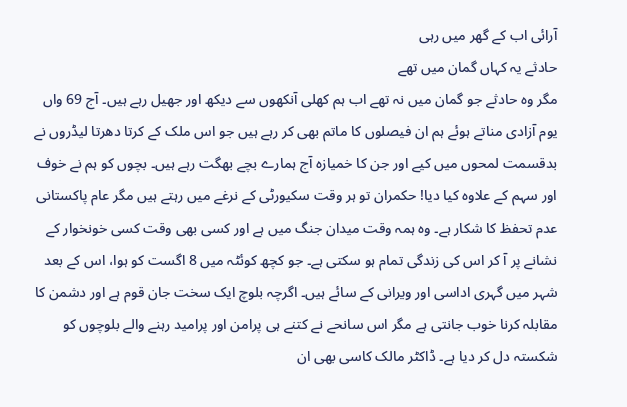آرائی اب کے گھر میں رہی
حادثے یہ کہاں گمان میں تھے
مگر وہ حادثے جو گمان میں نہ تھے اب ہم کھلی آنکھوں سے دیکھ اور جھیل رہے ہیں۔ آج 69 واں یوم آزادی مناتے ہوئے ہم ان فیصلوں کا ماتم بھی کر رہے ہیں جو اس ملک کے کرتا دھرتا لیڈروں نے بدقسمت لمحوں میں کیے اور جن کا خمیازہ آج ہمارے بچے بھگت رہے ہیں۔ بچوں کو ہم نے خوف اور سہم کے علاوہ کیا دیا! حکمران تو ہر وقت سکیورٹی کے نرغے میں رہتے ہیں مگر عام پاکستانی عدم تحفظ کا شکار ہے۔ وہ ہمہ وقت میدان جنگ میں ہے اور کسی بھی وقت کسی خونخوار کے نشانے پر آ کر اس کی زندگی تمام ہو سکتی ہے۔ جو کچھ کوئٹہ میں 8 اگست کو ہوا، اس کے بعد شہر میں گہری اداسی اور ویرانی کے سائے ہیں۔ اگرچہ بلوچ ایک سخت جان قوم ہے اور دشمن کا مقابلہ کرنا خوب جانتی ہے مگر اس سانحے نے کتنے ہی پرامن اور پرامید رہنے والے بلوچوں کو شکستہ دل کر دیا ہے۔ ڈاکٹر مالک کاسی بھی ان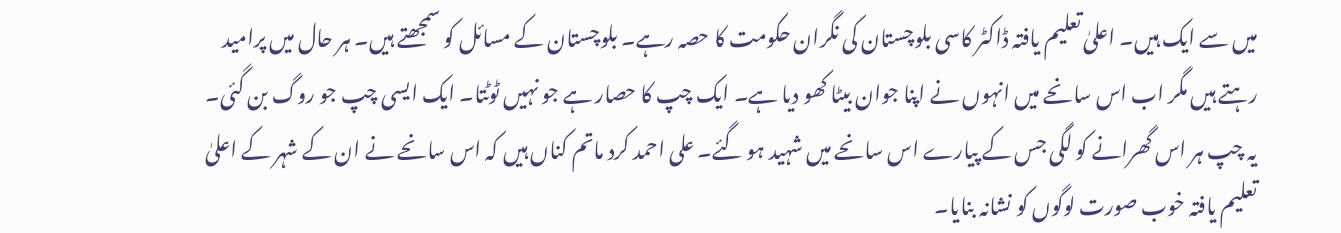میں سے ایک ہیں۔ اعلیٰ تعلیم یافتہ ڈاکٹر کاسی بلوچستان کی نگران حکومت کا حصہ رہے۔ بلوچستان کے مسائل کو سمجھتے ہیں۔ ہر حال میں پرامید رہتے ہیں مگر اب اس سانحے میں انہوں نے اپنا جوان بیٹا کھو دیا ہے۔ ایک چپ کا حصار ہے جو نہیں ٹوٹتا۔ ایک ایسی چپ جو روگ بن گئی۔ یہ چپ ہر اس گھرانے کو لگی جس کے پیارے اس سانحے میں شہید ہو گئے۔ علی احمد کرد ماتم کناں ہیں کہ اس سانحے نے ان کے شہر کے اعلیٰ تعلیم یافتہ خوب صورت لوگوں کو نشانہ بنایا۔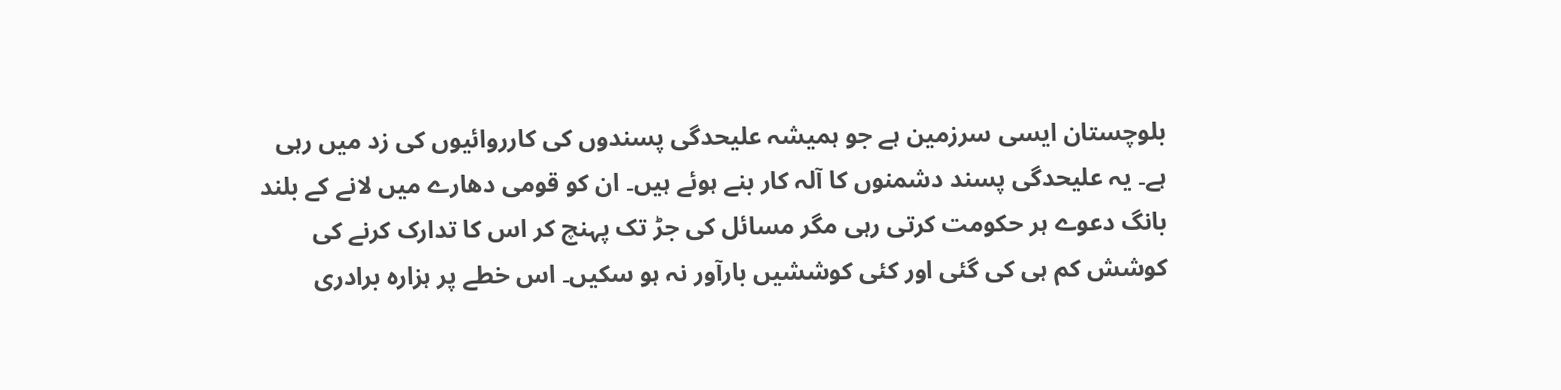بلوچستان ایسی سرزمین ہے جو ہمیشہ علیحدگی پسندوں کی کارروائیوں کی زد میں رہی ہے۔ یہ علیحدگی پسند دشمنوں کا آلہ کار بنے ہوئے ہیں۔ ان کو قومی دھارے میں لانے کے بلند بانگ دعوے ہر حکومت کرتی رہی مگر مسائل کی جڑ تک پہنچ کر اس کا تدارک کرنے کی کوشش کم ہی کی گئی اور کئی کوششیں بارآور نہ ہو سکیں۔ اس خطے پر ہزارہ برادری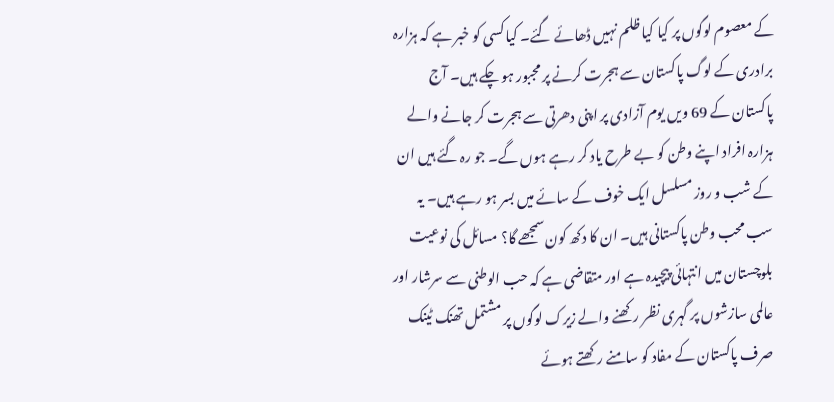کے معصوم لوگوں پر کیا کیا ظلم نہیں ڈھائے گئے۔ کیا کسی کو خبر ہے کہ ہزارہ برادری کے لوگ پاکستان سے ہجرت کرنے پر مجبور ہو چکے ہیں۔ آج پاکستان کے 69 ویں یوم آزادی پر اپنی دھرتی سے ہجرت کر جانے والے ہزارہ افراد اپنے وطن کو بے طرح یاد کر رہے ہوں گے۔ جو رہ گئے ہیں ان کے شب و روز مسلسل ایک خوف کے سائے میں بسر ہو رہے ہیں۔ یہ سب محب وطن پاکستانی ہیں۔ ان کا دکھ کون سمجھے گا؟ مسائل کی نوعیت بلوچستان میں انتہائی پیچیدہ ہے اور متقاضی ہے کہ حب الوطنی سے سرشار اور عالمی سازشوں پر گہری نظر رکھنے والے زیرک لوگوں پر مشتمل تھنک ٹینک صرف پاکستان کے مفاد کو سامنے رکھتے ہوئے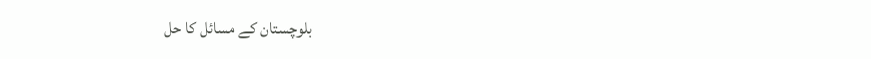بلوچستان کے مسائل کا حل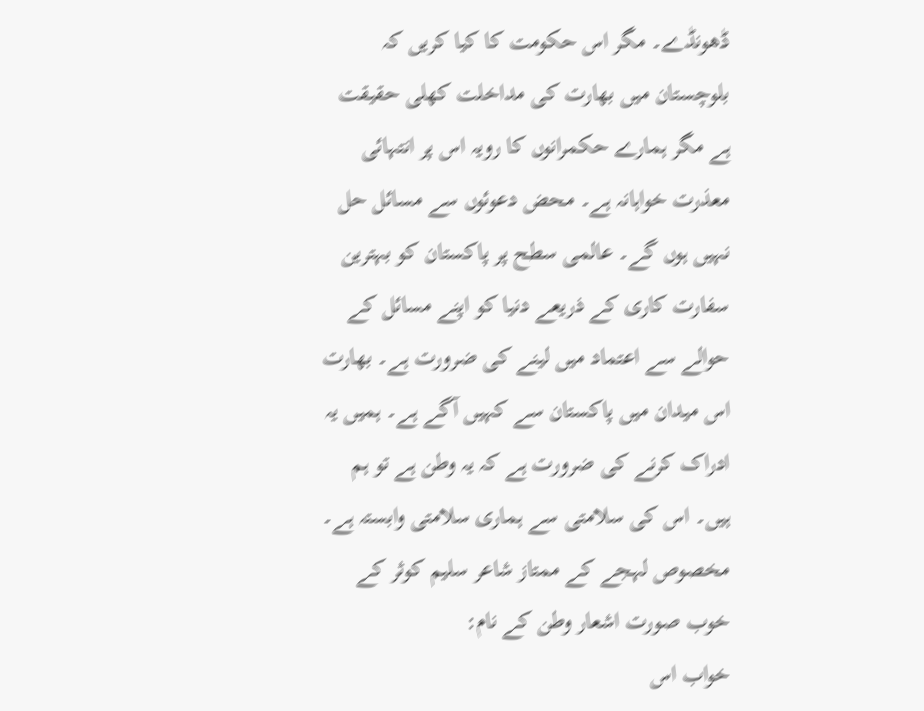ڈھونڈے۔ مگر اس حکومت کا کیا کریں کہ بلوچستان میں بھارت کی مداخلت کھلی حقیقت ہے مگر ہمارے حکمرانوں کا رویہ اس پر انتہائی معذرت خواہانہ ہے۔ محض دعوئوں سے مسائل حل نہیں ہوں گے۔ عالمی سطح پر پاکستان کو بہترین سفارت کاری کے ذریعے دنیا کو اپنے مسائل کے حوالے سے اعتماد میں لینے کی ضرورت ہے۔ بھارت اس میدان میں پاکستان سے کہیں آگے ہے۔ ہمیں یہ ادراک کرنے کی ضرورت ہے کہ یہ وطن ہے تو ہم ہیں۔ اس کی سلامتی سے ہماری سلامتی وابستہ ہے۔ مخصوص لہجے کے ممتاز شاعر سلیم کوثر کے خوب صورت اشعار وطن کے نام:
خواب اس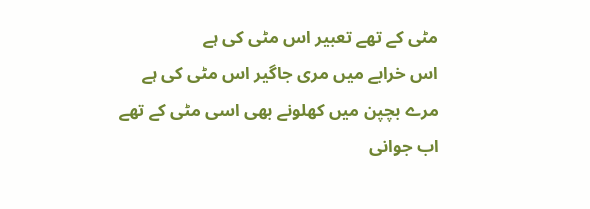مٹی کے تھے تعبیر اس مٹی کی ہے
اس خرابے میں مری جاگیر اس مٹی کی ہے
مرے بچپن میں کھلونے بھی اسی مٹی کے تھے
اب جوانی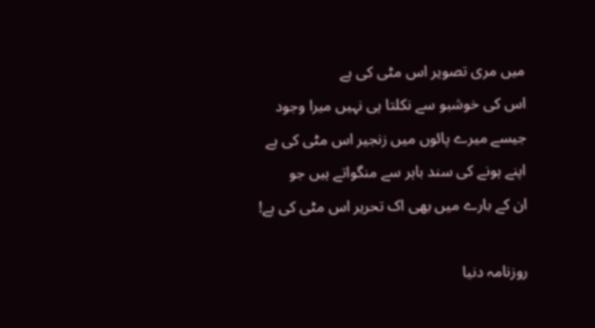میں مری تصویر اس مٹی کی ہے
اس کی خوشبو سے نکلتا ہی نہیں میرا وجود
جیسے میرے پائوں میں زنجیر اس مٹی کی ہے
اپنے ہونے کی سند باہر سے منگواتے ہیں جو
ان کے بارے میں بھی اک تحریر اس مٹی کی ہے!

روزنامہ دنیا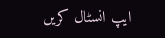ایپ انسٹال کریں